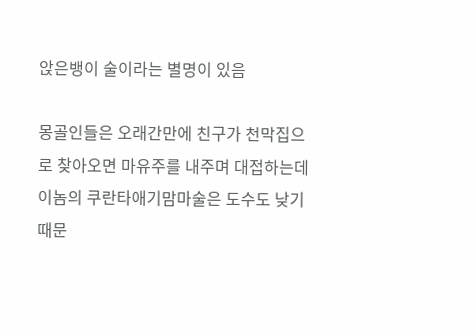앉은뱅이 술이라는 별명이 있음

몽골인들은 오래간만에 친구가 천막집으로 찾아오면 마유주를 내주며 대접하는데 이놈의 쿠란타애기맘마술은 도수도 낮기 때문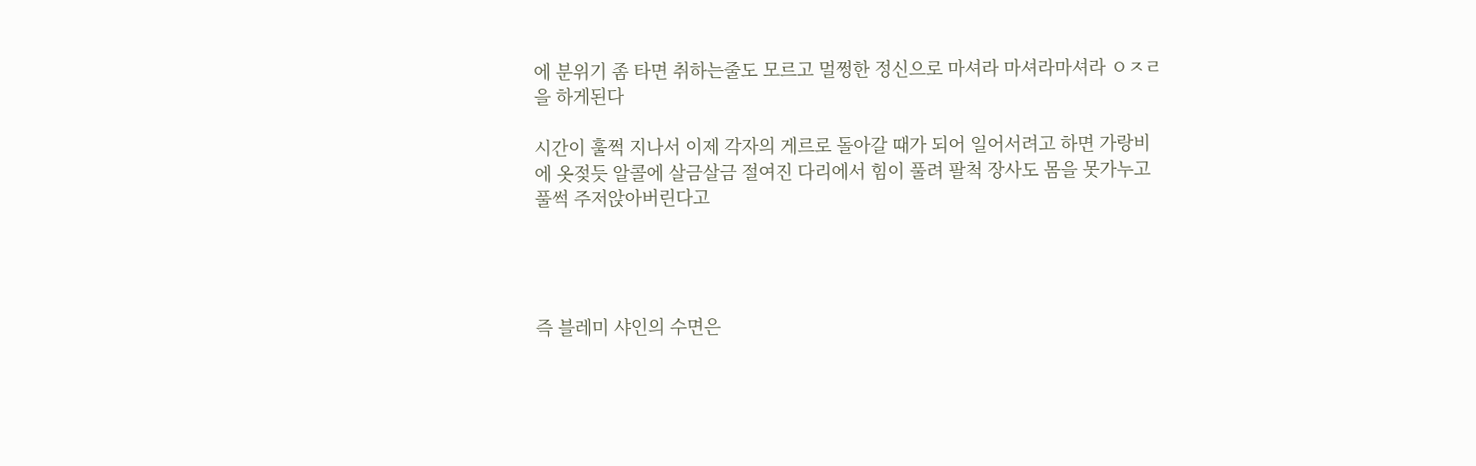에 분위기 좀 타면 취하는줄도 모르고 멀쩡한 정신으로 마셔라 마셔라마셔라 ㅇㅈㄹ을 하게된다

시간이 훌쩍 지나서 이제 각자의 게르로 돌아갈 때가 되어 일어서려고 하면 가랑비에 옷젖듯 알콜에 살금살금 절여진 다리에서 힘이 풀려 팔척 장사도 몸을 못가누고 풀썩 주저앉아버린다고




즉 블레미 샤인의 수면은